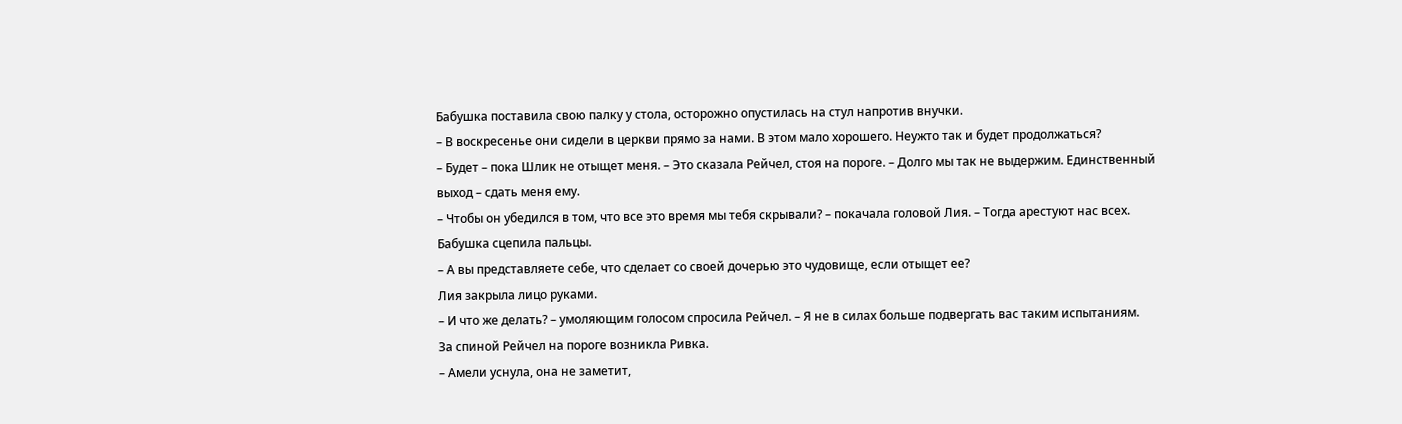Бабушка поставила свою палку у стола, осторожно опустилась на стул напротив внучки.
– В воскресенье они сидели в церкви прямо за нами. В этом мало хорошего. Неужто так и будет продолжаться?
– Будет – пока Шлик не отыщет меня. – Это сказала Рейчел, стоя на пороге. – Долго мы так не выдержим. Единственный выход – сдать меня ему.
– Чтобы он убедился в том, что все это время мы тебя скрывали? – покачала головой Лия. – Тогда арестуют нас всех.
Бабушка сцепила пальцы.
– А вы представляете себе, что сделает со своей дочерью это чудовище, если отыщет ее?
Лия закрыла лицо руками.
– И что же делать? – умоляющим голосом спросила Рейчел. – Я не в силах больше подвергать вас таким испытаниям.
За спиной Рейчел на пороге возникла Ривка.
– Амели уснула, она не заметит,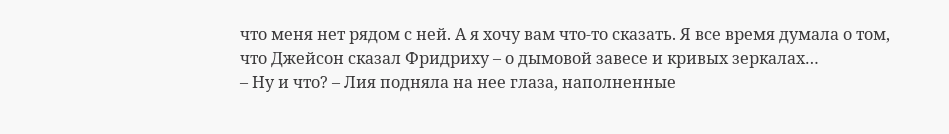что меня нет рядом с ней. А я хочу вам что-то сказать. Я все время думала о том, что Джейсон сказал Фридриху – о дымовой завесе и кривых зеркалах…
– Ну и что? – Лия подняла на нее глаза, наполненные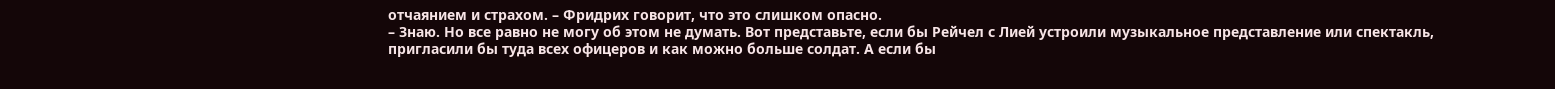отчаянием и страхом. – Фридрих говорит, что это слишком опасно.
– Знаю. Но все равно не могу об этом не думать. Вот представьте, если бы Рейчел с Лией устроили музыкальное представление или спектакль, пригласили бы туда всех офицеров и как можно больше солдат. А если бы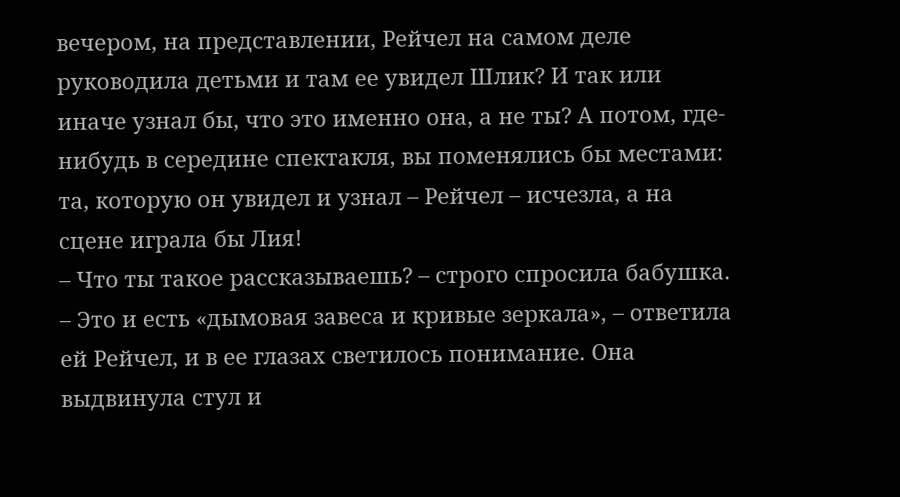вечером, на представлении, Рейчел на самом деле руководила детьми и там ее увидел Шлик? И так или иначе узнал бы, что это именно она, а не ты? А потом, где-нибудь в середине спектакля, вы поменялись бы местами: та, которую он увидел и узнал – Рейчел – исчезла, а на сцене играла бы Лия!
– Что ты такое рассказываешь? – строго спросила бабушка.
– Это и есть «дымовая завеса и кривые зеркала», – ответила ей Рейчел, и в ее глазах светилось понимание. Она выдвинула стул и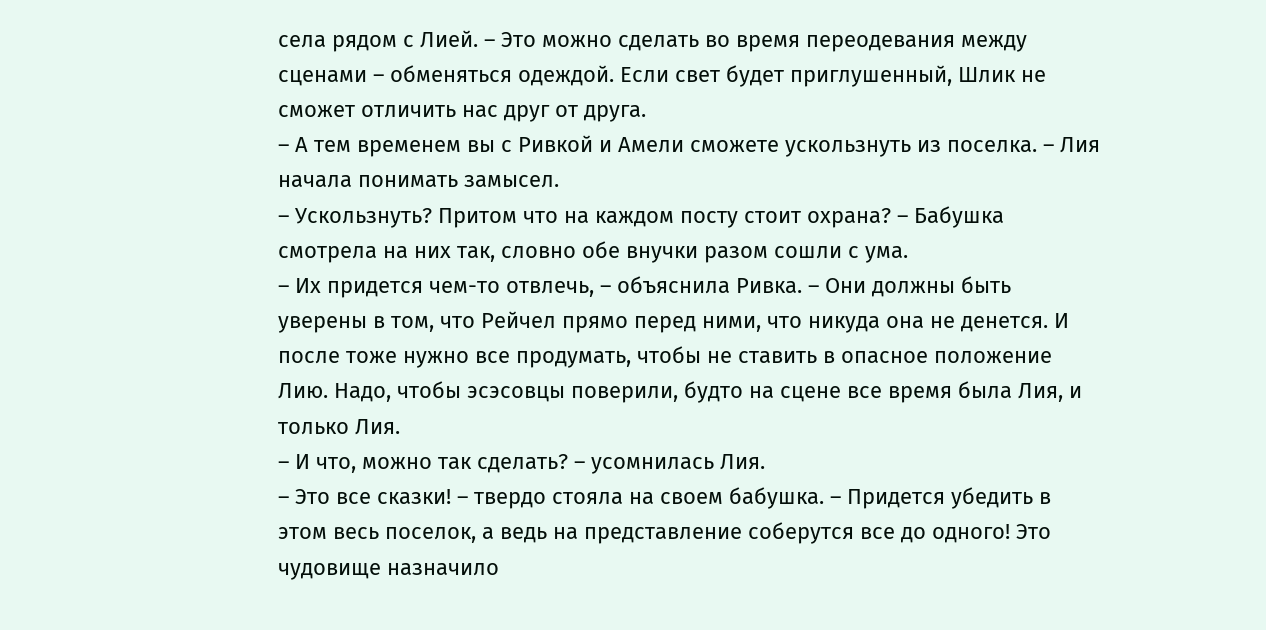села рядом с Лией. – Это можно сделать во время переодевания между сценами – обменяться одеждой. Если свет будет приглушенный, Шлик не сможет отличить нас друг от друга.
– А тем временем вы с Ривкой и Амели сможете ускользнуть из поселка. – Лия начала понимать замысел.
– Ускользнуть? Притом что на каждом посту стоит охрана? – Бабушка смотрела на них так, словно обе внучки разом сошли с ума.
– Их придется чем-то отвлечь, – объяснила Ривка. – Они должны быть уверены в том, что Рейчел прямо перед ними, что никуда она не денется. И после тоже нужно все продумать, чтобы не ставить в опасное положение Лию. Надо, чтобы эсэсовцы поверили, будто на сцене все время была Лия, и только Лия.
– И что, можно так сделать? – усомнилась Лия.
– Это все сказки! – твердо стояла на своем бабушка. – Придется убедить в этом весь поселок, а ведь на представление соберутся все до одного! Это чудовище назначило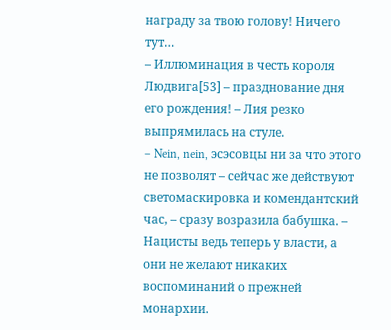награду за твою голову! Ничего тут…
– Иллюминация в честь короля Людвига[53] – празднование дня его рождения! – Лия резко выпрямилась на стуле.
– Nein, nein, эсэсовцы ни за что этого не позволят – сейчас же действуют светомаскировка и комендантский час, – сразу возразила бабушка. – Нацисты ведь теперь у власти, а они не желают никаких воспоминаний о прежней монархии.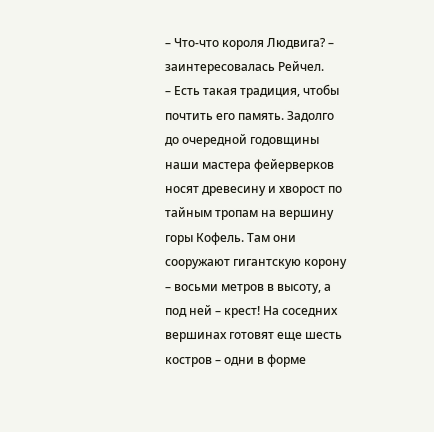– Что-что короля Людвига? – заинтересовалась Рейчел.
– Есть такая традиция, чтобы почтить его память. Задолго до очередной годовщины наши мастера фейерверков носят древесину и хворост по тайным тропам на вершину горы Кофель. Там они сооружают гигантскую корону – восьми метров в высоту, а под ней – крест! На соседних вершинах готовят еще шесть костров – одни в форме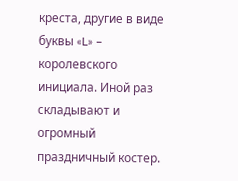креста, другие в виде буквы «L» – королевского инициала. Иной раз складывают и огромный праздничный костер.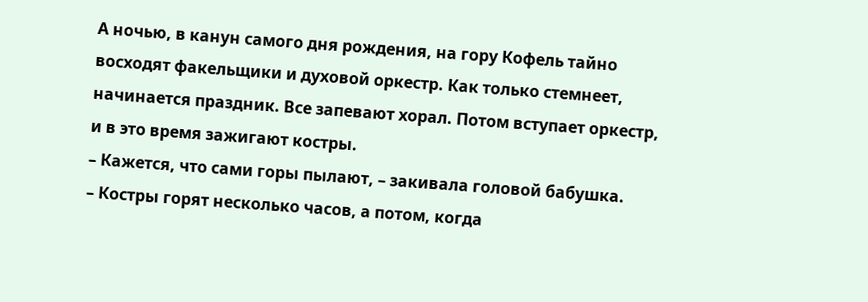А ночью, в канун самого дня рождения, на гору Кофель тайно восходят факельщики и духовой оркестр. Как только стемнеет, начинается праздник. Все запевают хорал. Потом вступает оркестр, и в это время зажигают костры.
– Кажется, что сами горы пылают, – закивала головой бабушка.
– Костры горят несколько часов, а потом, когда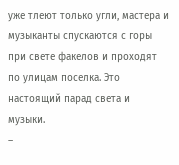уже тлеют только угли, мастера и музыканты спускаются с горы при свете факелов и проходят по улицам поселка. Это настоящий парад света и музыки.
–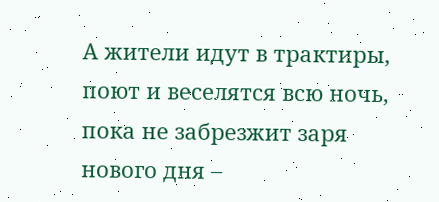А жители идут в трактиры, поют и веселятся всю ночь, пока не забрезжит заря нового дня –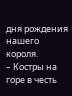дня рождения нашего короля.
– Костры на горе в честь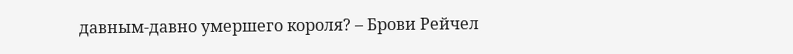давным-давно умершего короля? – Брови Рейчел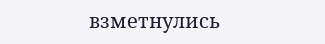взметнулись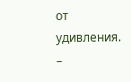от удивления. –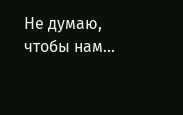Не думаю, чтобы нам…